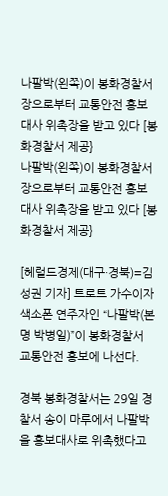나팔박(왼쪽)이 봉화경찰서장으로부터 교통안전 홍보대사 위촉장을 받고 있다 [봉화경찰서 제공}
나팔박(왼쪽)이 봉화경찰서장으로부터 교통안전 홍보대사 위촉장을 받고 있다 [봉화경찰서 제공}

[헤럴드경제(대구·경북)=김성권 기자] 트로트 가수이자 색소폰 연주자인 “나팔박(본명 박병일)”이 봉화경찰서 교통안전 홍보에 나선다.

경북 봉화경찰서는 29일 경찰서 송이 마루에서 나팔박을 홍보대사로 위촉했다고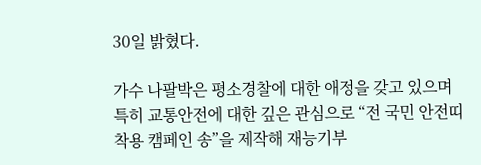30일 밝혔다.

가수 나팔박은 평소경찰에 대한 애정을 갖고 있으며 특히 교통안전에 대한 깊은 관심으로 “전 국민 안전띠 착용 캠페인 송”을 제작해 재능기부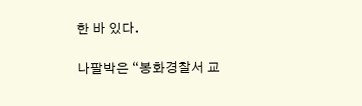한 바 있다.

나팔박은 “봉화경찰서 교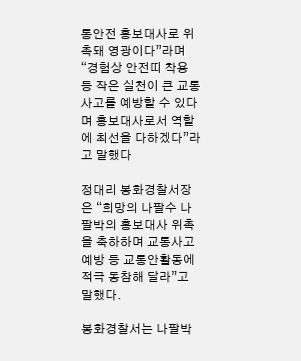통안전 홍보대사로 위촉돼 영광이다”라며 “경험상 안전띠 착용 등 작은 실천이 큰 교통사고를 예방할 수 있다며 홍보대사로서 역할에 최선을 다하겠다”라고 말했다

정대리 봉화경찰서장은 “희망의 나팔수 나팔박의 홍보대사 위촉을 축하하며 교통사고 예방 등 교통안활동에 적극 동참해 달라”고 말했다.

봉화경찰서는 나팔박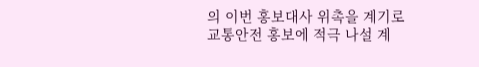의 이번 홍보대사 위촉을 계기로 교통안전 홍보에 적극 나설 계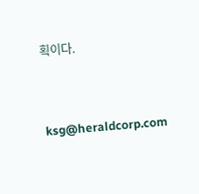획이다.


ksg@heraldcorp.com